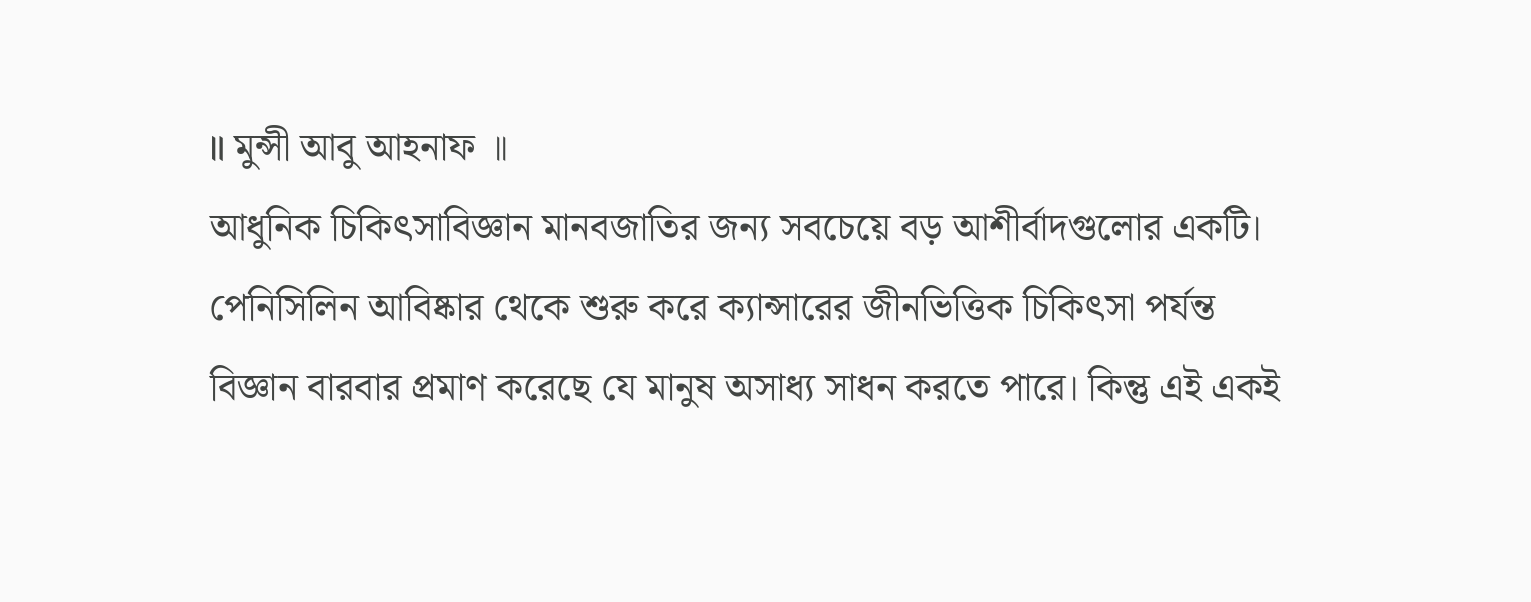॥ মুন্সী আবু আহনাফ ॥
আধুনিক চিকিৎসাবিজ্ঞান মানবজাতির জন্য সবচেয়ে বড় আশীর্বাদগুলোর একটি। পেনিসিলিন আবিষ্কার থেকে শুরু করে ক্যান্সারের জীনভিত্তিক চিকিৎসা পর্যন্ত বিজ্ঞান বারবার প্রমাণ করেছে যে মানুষ অসাধ্য সাধন করতে পারে। কিন্তু এই একই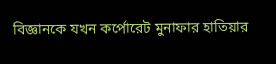বিজ্ঞানকে যখন কর্পোরেট মুনাফার হাতিয়ার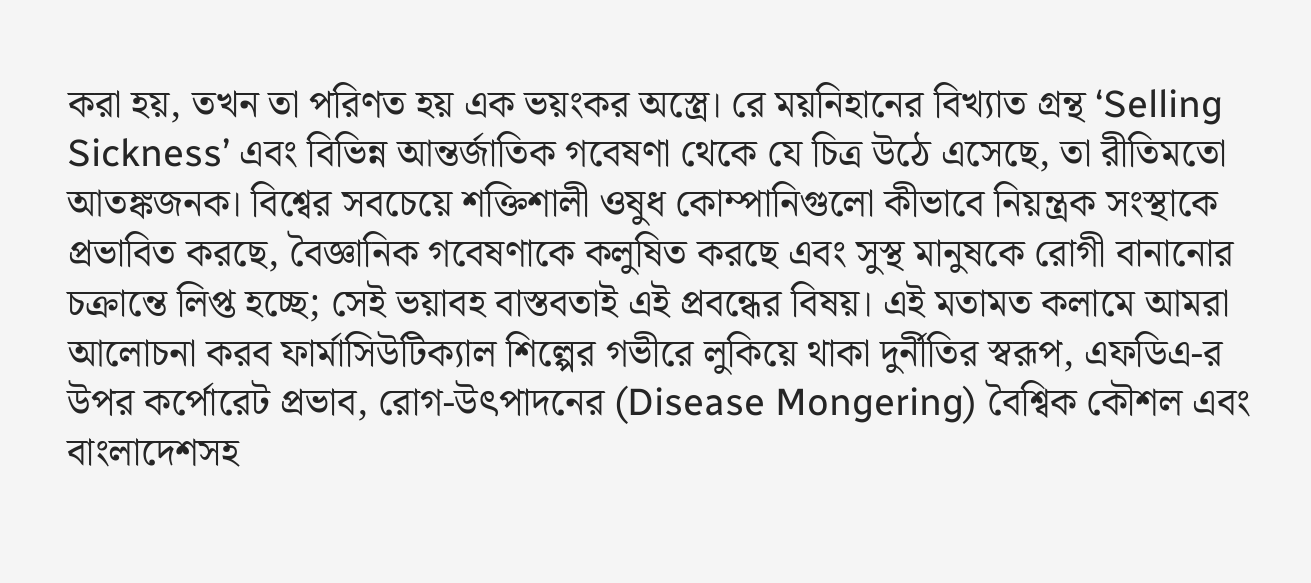করা হয়, তখন তা পরিণত হয় এক ভয়ংকর অস্ত্রে। রে ময়নিহানের বিখ্যাত গ্রন্থ ‘Selling Sickness’ এবং বিভিন্ন আন্তর্জাতিক গবেষণা থেকে যে চিত্র উঠে এসেছে, তা রীতিমতো আতঙ্কজনক। বিশ্বের সবচেয়ে শক্তিশালী ওষুধ কোম্পানিগুলো কীভাবে নিয়ন্ত্রক সংস্থাকে প্রভাবিত করছে, বৈজ্ঞানিক গবেষণাকে কলুষিত করছে এবং সুস্থ মানুষকে রোগী বানানোর চক্রান্তে লিপ্ত হচ্ছে; সেই ভয়াবহ বাস্তবতাই এই প্রবন্ধের বিষয়। এই মতামত কলামে আমরা আলোচনা করব ফার্মাসিউটিক্যাল শিল্পের গভীরে লুকিয়ে থাকা দুর্নীতির স্বরূপ, এফডিএ-র উপর কর্পোরেট প্রভাব, রোগ-উৎপাদনের (Disease Mongering) বৈশ্বিক কৌশল এবং বাংলাদেশসহ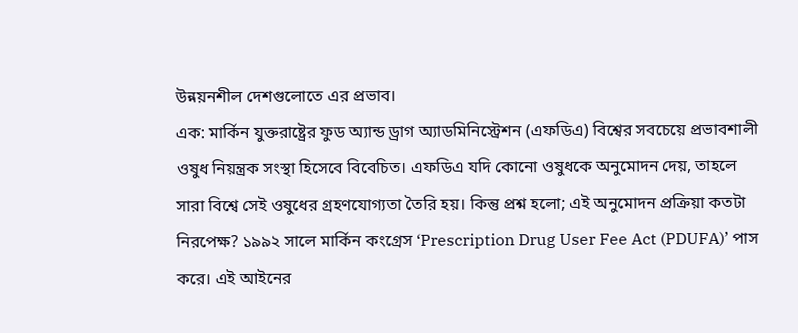উন্নয়নশীল দেশগুলোতে এর প্রভাব।
এক: মার্কিন যুক্তরাষ্ট্রের ফুড অ্যান্ড ড্রাগ অ্যাডমিনিস্ট্রেশন (এফডিএ) বিশ্বের সবচেয়ে প্রভাবশালী ওষুধ নিয়ন্ত্রক সংস্থা হিসেবে বিবেচিত। এফডিএ যদি কোনো ওষুধকে অনুমোদন দেয়, তাহলে সারা বিশ্বে সেই ওষুধের গ্রহণযোগ্যতা তৈরি হয়। কিন্তু প্রশ্ন হলো; এই অনুমোদন প্রক্রিয়া কতটা নিরপেক্ষ? ১৯৯২ সালে মার্কিন কংগ্রেস ‘Prescription Drug User Fee Act (PDUFA)’ পাস করে। এই আইনের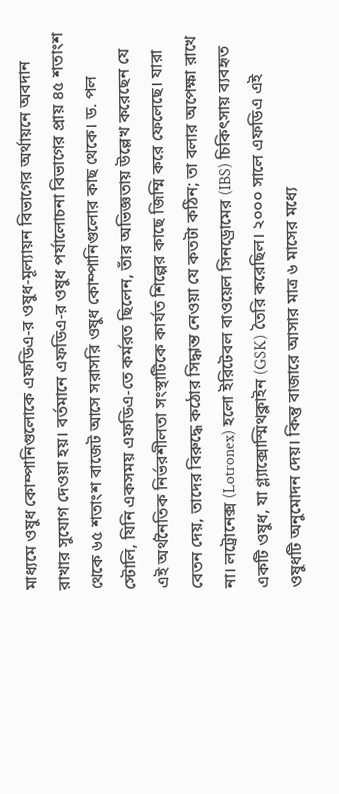মাধ্যমে ওষুধ কোম্পানিগুলোকে এফডিএ-র ওষুধ-মূল্যায়ন বিভাগের অর্থায়নে অবদান রাখার সুযোগ দেওয়া হয়। বর্তমানে এফডিএ-র ওষুধ পর্যালোচনা বিভাগের প্রায় ৪৫ শতাংশ থেকে ৬৫ শতাংশ বাজেট আসে সরাসরি ওষুধ কোম্পানিগুলোর কাছ থেকে। ড. পল স্টোলি, যিনি একসময় এফডিএ-তে কর্মরত ছিলেন, তাঁর অভিজ্ঞতায় উল্লেখ করেছেন যে এই অর্থনৈতিক নির্ভরশীলতা সংস্থাটিকে কার্যত শিল্পের কাছে জিম্মি করে ফেলেছে। যারা বেতন দেয়, তাদের বিরুদ্ধে কঠোর সিদ্ধান্ত নেওয়া যে কতটা কঠিন; তা বলার অপেক্ষা রাখে না। লট্রোনেক্স (Lotronex) হলো ইরিটেবল বাওয়েল সিনড্রোমের (IBS) চিকিৎসায় ব্যবহৃত একটি ওষুধ, যা গ্ল্যাক্সোস্মিথক্লাইন (GSK) তৈরি করেছিল। ২০০০ সালে এফডিএ এই ওষুধটি অনুমোদন দেয়। কিন্তু বাজারে আসার মাত্র ৬ মাসের মধ্যে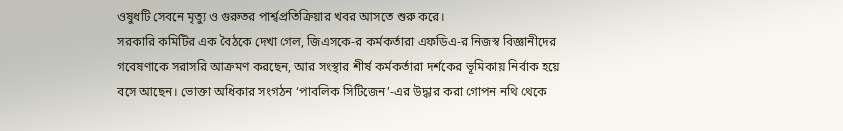ওষুধটি সেবনে মৃত্যু ও গুরুতর পার্শ্বপ্রতিক্রিয়ার খবর আসতে শুরু করে।
সরকারি কমিটির এক বৈঠকে দেখা গেল, জিএসকে-র কর্মকর্তারা এফডিএ-র নিজস্ব বিজ্ঞানীদের গবেষণাকে সরাসরি আক্রমণ করছেন, আর সংস্থার শীর্ষ কর্মকর্তারা দর্শকের ভূমিকায় নির্বাক হয়ে বসে আছেন। ভোক্তা অধিকার সংগঠন ‘পাবলিক সিটিজেন’-এর উদ্ধার করা গোপন নথি থেকে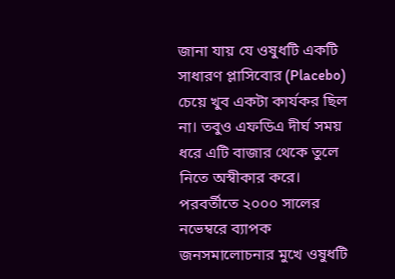জানা যায় যে ওষুধটি একটি সাধারণ প্লাসিবোর (Placebo) চেয়ে খুব একটা কার্যকর ছিল না। তবুও এফডিএ দীর্ঘ সময় ধরে এটি বাজার থেকে তুলে নিতে অস্বীকার করে। পরবর্তীতে ২০০০ সালের নভেম্বরে ব্যাপক জনসমালোচনার মুখে ওষুধটি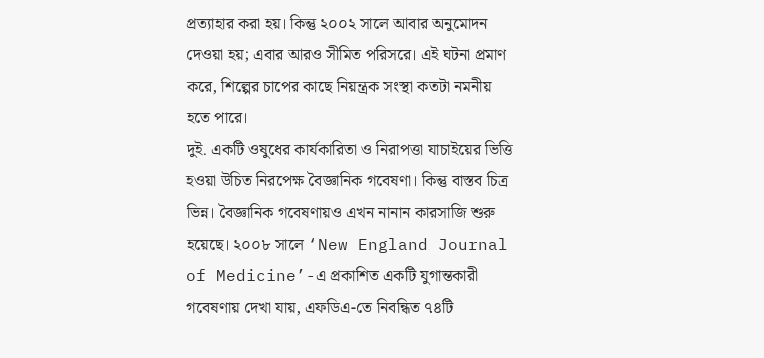প্রত্যাহার করা হয়। কিন্তু ২০০২ সালে আবার অনুমোদন দেওয়া হয়; এবার আরও সীমিত পরিসরে। এই ঘটনা প্রমাণ করে, শিল্পের চাপের কাছে নিয়ন্ত্রক সংস্থা কতটা নমনীয় হতে পারে।
দুই. একটি ওষুধের কার্যকারিতা ও নিরাপত্তা যাচাইয়ের ভিত্তি হওয়া উচিত নিরপেক্ষ বৈজ্ঞানিক গবেষণা। কিন্তু বাস্তব চিত্র ভিন্ন। বৈজ্ঞানিক গবেষণায়ও এখন নানান কারসাজি শুরু হয়েছে। ২০০৮ সালে ‘New England Journal of Medicine’-এ প্রকাশিত একটি যুগান্তকারী গবেষণায় দেখা যায়, এফডিএ-তে নিবন্ধিত ৭৪টি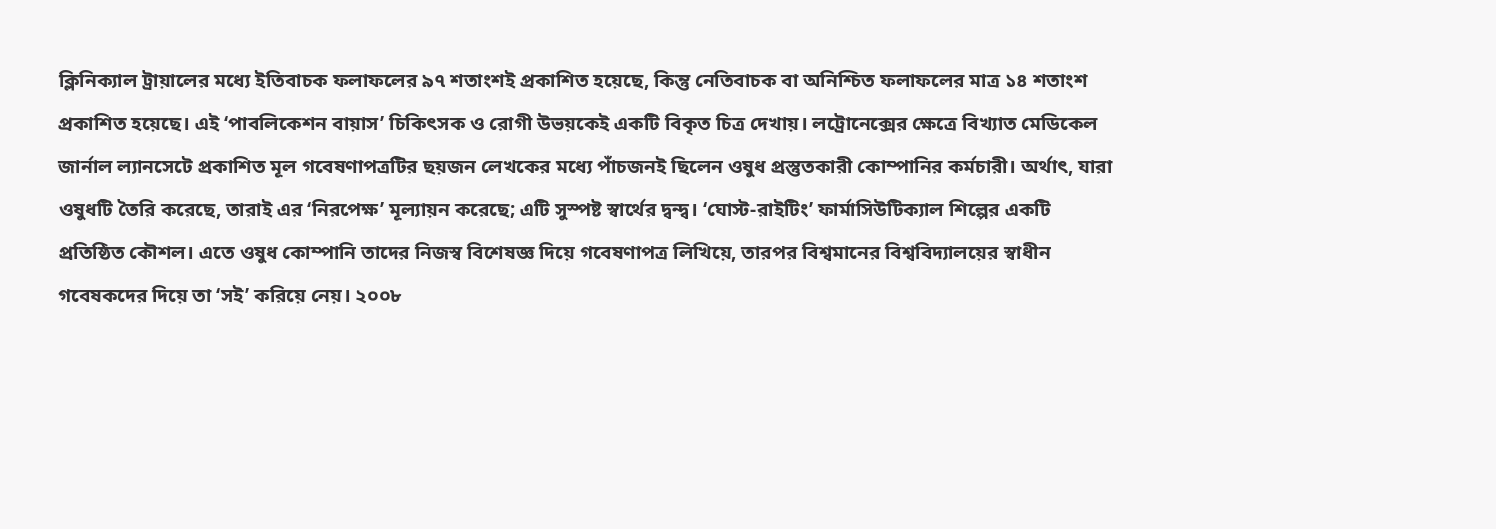ক্লিনিক্যাল ট্রায়ালের মধ্যে ইতিবাচক ফলাফলের ৯৭ শতাংশই প্রকাশিত হয়েছে, কিন্তু নেতিবাচক বা অনিশ্চিত ফলাফলের মাত্র ১৪ শতাংশ প্রকাশিত হয়েছে। এই ‘পাবলিকেশন বায়াস’ চিকিৎসক ও রোগী উভয়কেই একটি বিকৃত চিত্র দেখায়। লট্রোনেক্সের ক্ষেত্রে বিখ্যাত মেডিকেল জার্নাল ল্যানসেটে প্রকাশিত মূল গবেষণাপত্রটির ছয়জন লেখকের মধ্যে পাঁচজনই ছিলেন ওষুধ প্রস্তুতকারী কোম্পানির কর্মচারী। অর্থাৎ, যারা ওষুধটি তৈরি করেছে, তারাই এর ‘নিরপেক্ষ’ মূল্যায়ন করেছে; এটি সুস্পষ্ট স্বার্থের দ্বন্দ্ব। ‘ঘোস্ট-রাইটিং’ ফার্মাসিউটিক্যাল শিল্পের একটি প্রতিষ্ঠিত কৌশল। এতে ওষুধ কোম্পানি তাদের নিজস্ব বিশেষজ্ঞ দিয়ে গবেষণাপত্র লিখিয়ে, তারপর বিশ্বমানের বিশ্ববিদ্যালয়ের স্বাধীন গবেষকদের দিয়ে তা ‘সই’ করিয়ে নেয়। ২০০৮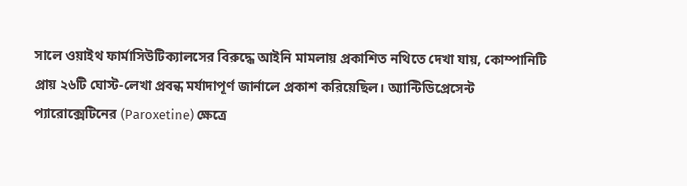সালে ওয়াইথ ফার্মাসিউটিক্যালসের বিরুদ্ধে আইনি মামলায় প্রকাশিত নথিতে দেখা যায়, কোম্পানিটি প্রায় ২৬টি ঘোস্ট-লেখা প্রবন্ধ মর্যাদাপূর্ণ জার্নালে প্রকাশ করিয়েছিল। অ্যান্টিডিপ্রেসেন্ট প্যারোক্সেটিনের (Paroxetine) ক্ষেত্রে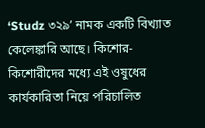‘Studz ৩২৯’ নামক একটি বিখ্যাত কেলেঙ্কারি আছে। কিশোর-কিশোরীদের মধ্যে এই ওষুধের কার্যকারিতা নিয়ে পরিচালিত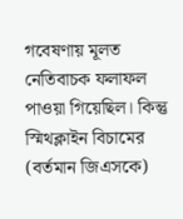গবেষণায় মূলত নেতিবাচক ফলাফল পাওয়া গিয়েছিল। কিন্তু স্মিথক্লাইন বিচামের (বর্তমান জিএসকে)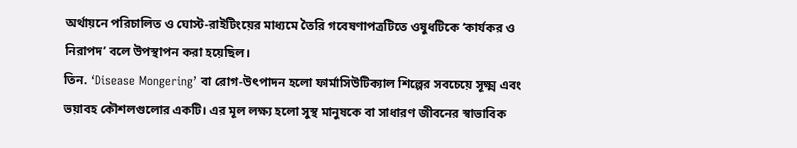অর্থায়নে পরিচালিত ও ঘোস্ট-রাইটিংয়ের মাধ্যমে তৈরি গবেষণাপত্রটিতে ওষুধটিকে ‘কার্যকর ও নিরাপদ’ বলে উপস্থাপন করা হয়েছিল।
তিন. ‘Disease Mongering’ বা রোগ-উৎপাদন হলো ফার্মাসিউটিক্যাল শিল্পের সবচেয়ে সূক্ষ্ম এবং ভয়াবহ কৌশলগুলোর একটি। এর মূল লক্ষ্য হলো সুস্থ মানুষকে বা সাধারণ জীবনের স্বাভাবিক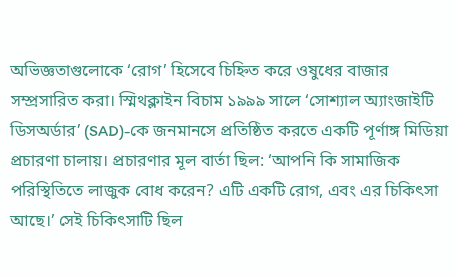অভিজ্ঞতাগুলোকে ‘রোগ’ হিসেবে চিহ্নিত করে ওষুধের বাজার সম্প্রসারিত করা। স্মিথক্লাইন বিচাম ১৯৯৯ সালে ‘সোশ্যাল অ্যাংজাইটি ডিসঅর্ডার’ (SAD)-কে জনমানসে প্রতিষ্ঠিত করতে একটি পূর্ণাঙ্গ মিডিয়া প্রচারণা চালায়। প্রচারণার মূল বার্তা ছিল: ‘আপনি কি সামাজিক পরিস্থিতিতে লাজুক বোধ করেন? এটি একটি রোগ, এবং এর চিকিৎসা আছে।’ সেই চিকিৎসাটি ছিল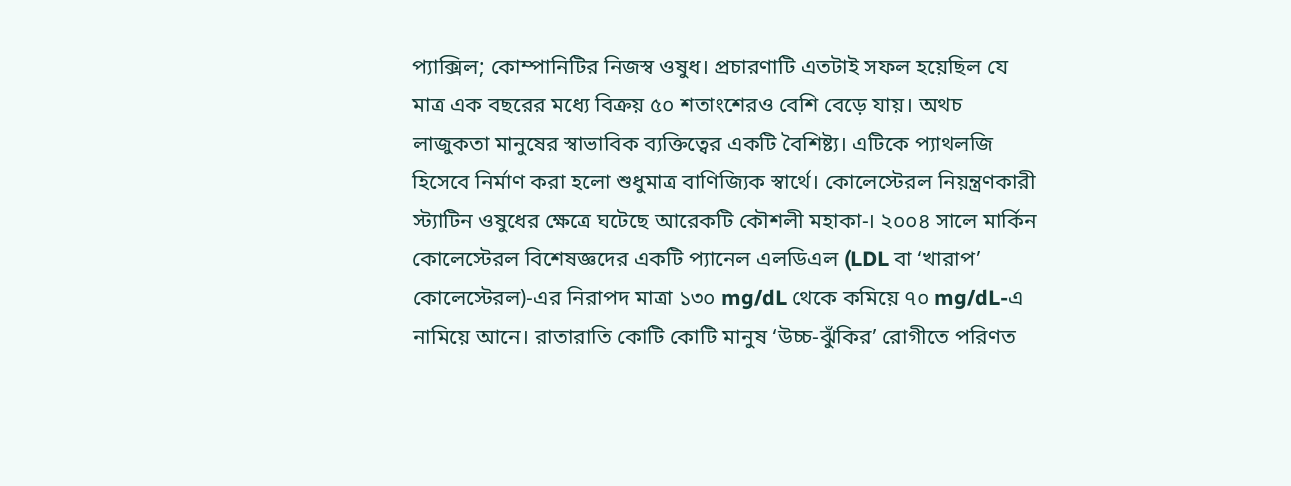প্যাক্সিল; কোম্পানিটির নিজস্ব ওষুধ। প্রচারণাটি এতটাই সফল হয়েছিল যে মাত্র এক বছরের মধ্যে বিক্রয় ৫০ শতাংশেরও বেশি বেড়ে যায়। অথচ লাজুকতা মানুষের স্বাভাবিক ব্যক্তিত্বের একটি বৈশিষ্ট্য। এটিকে প্যাথলজি হিসেবে নির্মাণ করা হলো শুধুমাত্র বাণিজ্যিক স্বার্থে। কোলেস্টেরল নিয়ন্ত্রণকারী স্ট্যাটিন ওষুধের ক্ষেত্রে ঘটেছে আরেকটি কৌশলী মহাকা-। ২০০৪ সালে মার্কিন কোলেস্টেরল বিশেষজ্ঞদের একটি প্যানেল এলডিএল (LDL বা ‘খারাপ’ কোলেস্টেরল)-এর নিরাপদ মাত্রা ১৩০ mg/dL থেকে কমিয়ে ৭০ mg/dL-এ নামিয়ে আনে। রাতারাতি কোটি কোটি মানুষ ‘উচ্চ-ঝুঁকির’ রোগীতে পরিণত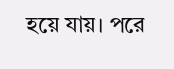হয়ে যায়। পরে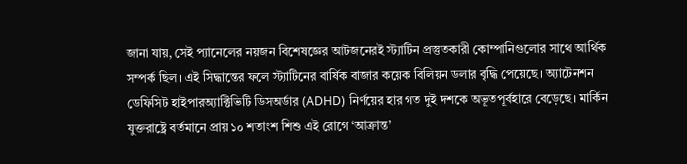জানা যায়, সেই প্যানেলের নয়জন বিশেষজ্ঞের আটজনেরই স্ট্যাটিন প্রস্তুতকারী কোম্পানিগুলোর সাথে আর্থিক সম্পর্ক ছিল। এই সিদ্ধান্তের ফলে স্ট্যাটিনের বার্ষিক বাজার কয়েক বিলিয়ন ডলার বৃদ্ধি পেয়েছে। অ্যাটেনশন ডেফিসিট হাইপারঅ্যাক্টিভিটি ডিসঅর্ডার (ADHD) নির্ণয়ের হার গত দুই দশকে অভূতপূর্বহারে বেড়েছে। মার্কিন যুক্তরাষ্ট্রে বর্তমানে প্রায় ১০ শতাংশ শিশু এই রোগে ‘আক্রান্ত’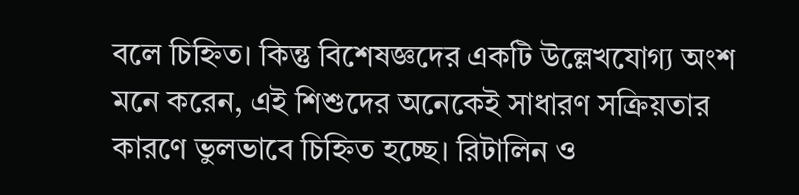বলে চিহ্নিত। কিন্তু বিশেষজ্ঞদের একটি উল্লেখযোগ্য অংশ মনে করেন, এই শিশুদের অনেকেই সাধারণ সক্রিয়তার কারণে ভুলভাবে চিহ্নিত হচ্ছে। রিটালিন ও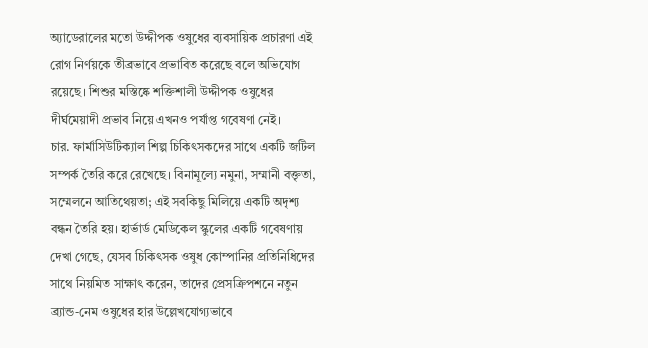অ্যাডেরালের মতো উদ্দীপক ওষুধের ব্যবসায়িক প্রচারণা এই রোগ নির্ণয়কে তীব্রভাবে প্রভাবিত করেছে বলে অভিযোগ রয়েছে। শিশুর মস্তিষ্কে শক্তিশালী উদ্দীপক ওষুধের দীর্ঘমেয়াদী প্রভাব নিয়ে এখনও পর্যাপ্ত গবেষণা নেই।
চার. ফার্মাসিউটিক্যাল শিল্প চিকিৎসকদের সাথে একটি জটিল সম্পর্ক তৈরি করে রেখেছে। বিনামূল্যে নমুনা, সম্মানী বক্তৃতা, সম্মেলনে আতিথেয়তা; এই সবকিছু মিলিয়ে একটি অদৃশ্য বন্ধন তৈরি হয়। হার্ভার্ড মেডিকেল স্কুলের একটি গবেষণায় দেখা গেছে, যেসব চিকিৎসক ওষুধ কোম্পানির প্রতিনিধিদের সাথে নিয়মিত সাক্ষাৎ করেন, তাদের প্রেসক্রিপশনে নতুন ব্র্যান্ড-নেম ওষুধের হার উল্লেখযোগ্যভাবে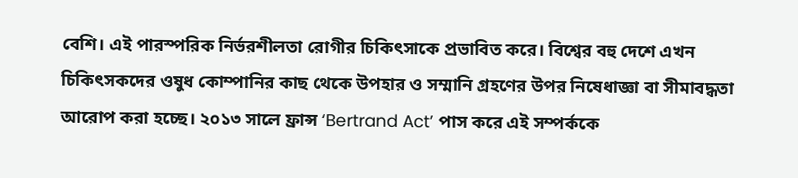বেশি। এই পারস্পরিক নির্ভরশীলতা রোগীর চিকিৎসাকে প্রভাবিত করে। বিশ্বের বহু দেশে এখন চিকিৎসকদের ওষুধ কোম্পানির কাছ থেকে উপহার ও সম্মানি গ্রহণের উপর নিষেধাজ্ঞা বা সীমাবদ্ধতা আরোপ করা হচ্ছে। ২০১৩ সালে ফ্রান্স ‘Bertrand Act’ পাস করে এই সম্পর্ককে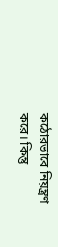কঠোরভাবে নিয়ন্ত্রণ করে। কিন্তু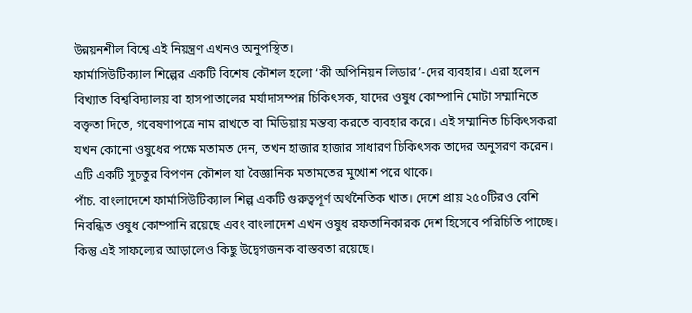উন্নয়নশীল বিশ্বে এই নিয়ন্ত্রণ এখনও অনুপস্থিত।
ফার্মাসিউটিক্যাল শিল্পের একটি বিশেষ কৌশল হলো ‘কী অপিনিয়ন লিডার’-দের ব্যবহার। এরা হলেন বিখ্যাত বিশ্ববিদ্যালয় বা হাসপাতালের মর্যাদাসম্পন্ন চিকিৎসক, যাদের ওষুধ কোম্পানি মোটা সম্মানিতে বক্তৃতা দিতে, গবেষণাপত্রে নাম রাখতে বা মিডিয়ায় মন্তব্য করতে ব্যবহার করে। এই সম্মানিত চিকিৎসকরা যখন কোনো ওষুধের পক্ষে মতামত দেন, তখন হাজার হাজার সাধারণ চিকিৎসক তাদের অনুসরণ করেন। এটি একটি সুচতুর বিপণন কৌশল যা বৈজ্ঞানিক মতামতের মুখোশ পরে থাকে।
পাঁচ. বাংলাদেশে ফার্মাসিউটিক্যাল শিল্প একটি গুরুত্বপূর্ণ অর্থনৈতিক খাত। দেশে প্রায় ২৫০টিরও বেশি নিবন্ধিত ওষুধ কোম্পানি রয়েছে এবং বাংলাদেশ এখন ওষুধ রফতানিকারক দেশ হিসেবে পরিচিতি পাচ্ছে। কিন্তু এই সাফল্যের আড়ালেও কিছু উদ্বেগজনক বাস্তবতা রয়েছে।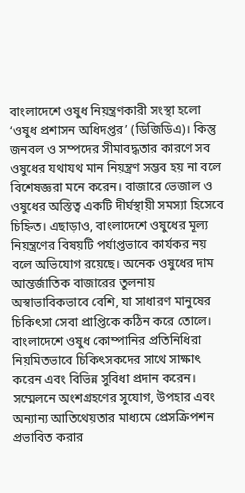বাংলাদেশে ওষুধ নিয়ন্ত্রণকারী সংস্থা হলো ‘ওষুধ প্রশাসন অধিদপ্তর’ (ডিজিডিএ)। কিন্তু জনবল ও সম্পদের সীমাবদ্ধতার কারণে সব ওষুধের যথাযথ মান নিয়ন্ত্রণ সম্ভব হয় না বলে বিশেষজ্ঞরা মনে করেন। বাজারে ভেজাল ও ওষুধের অস্তিত্ব একটি দীর্ঘস্থায়ী সমস্যা হিসেবে চিহ্নিত। এছাড়াও, বাংলাদেশে ওষুধের মূল্য নিয়ন্ত্রণের বিষয়টি পর্যাপ্তভাবে কার্যকর নয় বলে অভিযোগ রয়েছে। অনেক ওষুধের দাম আন্তর্জাতিক বাজারের তুলনায় অস্বাভাবিকভাবে বেশি, যা সাধারণ মানুষের চিকিৎসা সেবা প্রাপ্তিকে কঠিন করে তোলে। বাংলাদেশে ওষুধ কোম্পানির প্রতিনিধিরা নিয়মিতভাবে চিকিৎসকদের সাথে সাক্ষাৎ করেন এবং বিভিন্ন সুবিধা প্রদান করেন। সম্মেলনে অংশগ্রহণের সুযোগ, উপহার এবং অন্যান্য আতিথেয়তার মাধ্যমে প্রেসক্রিপশন প্রভাবিত করার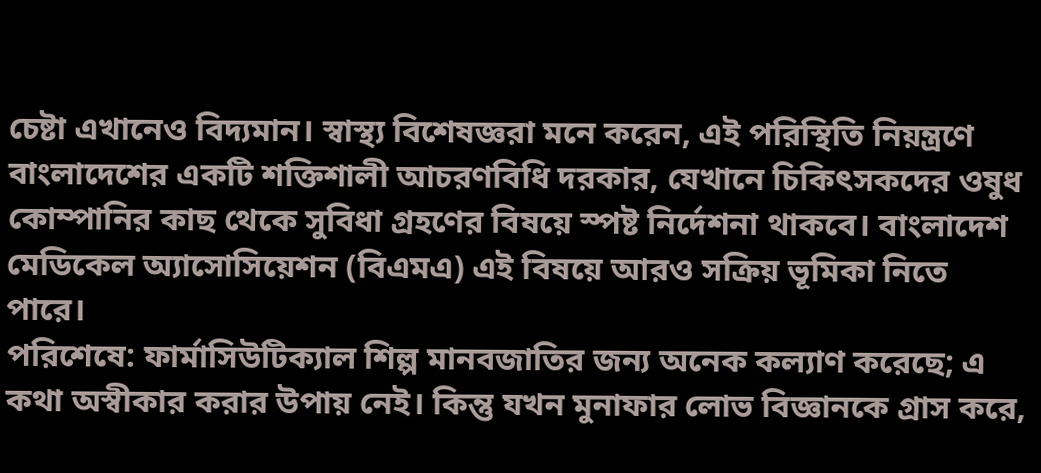চেষ্টা এখানেও বিদ্যমান। স্বাস্থ্য বিশেষজ্ঞরা মনে করেন, এই পরিস্থিতি নিয়ন্ত্রণে বাংলাদেশের একটি শক্তিশালী আচরণবিধি দরকার, যেখানে চিকিৎসকদের ওষুধ কোম্পানির কাছ থেকে সুবিধা গ্রহণের বিষয়ে স্পষ্ট নির্দেশনা থাকবে। বাংলাদেশ মেডিকেল অ্যাসোসিয়েশন (বিএমএ) এই বিষয়ে আরও সক্রিয় ভূমিকা নিতে পারে।
পরিশেষে: ফার্মাসিউটিক্যাল শিল্প মানবজাতির জন্য অনেক কল্যাণ করেছে; এ কথা অস্বীকার করার উপায় নেই। কিন্তু যখন মুনাফার লোভ বিজ্ঞানকে গ্রাস করে,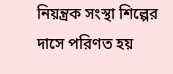নিয়ন্ত্রক সংস্থা শিল্পের দাসে পরিণত হয়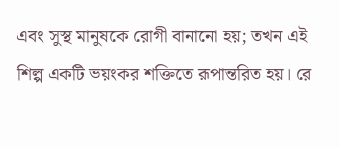এবং সুস্থ মানুষকে রোগী বানানো হয়; তখন এই শিল্প একটি ভয়ংকর শক্তিতে রূপান্তরিত হয়। রে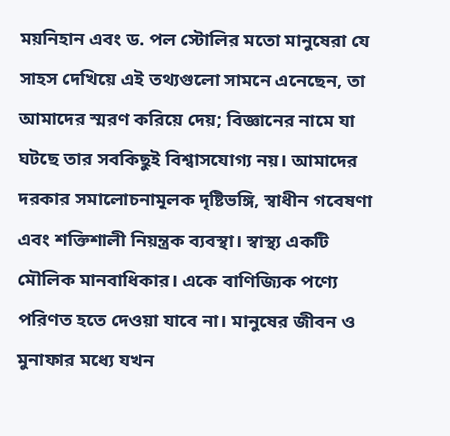ময়নিহান এবং ড. পল স্টোলির মতো মানুষেরা যে সাহস দেখিয়ে এই তথ্যগুলো সামনে এনেছেন, তা আমাদের স্মরণ করিয়ে দেয়; বিজ্ঞানের নামে যা ঘটছে তার সবকিছুই বিশ্বাসযোগ্য নয়। আমাদের দরকার সমালোচনামূলক দৃষ্টিভঙ্গি, স্বাধীন গবেষণা এবং শক্তিশালী নিয়ন্ত্রক ব্যবস্থা। স্বাস্থ্য একটি মৌলিক মানবাধিকার। একে বাণিজ্যিক পণ্যে পরিণত হতে দেওয়া যাবে না। মানুষের জীবন ও মুনাফার মধ্যে যখন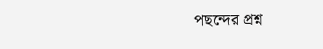পছন্দের প্রশ্ন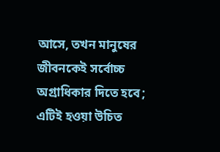আসে, তখন মানুষের জীবনকেই সর্বোচ্চ অগ্রাধিকার দিতে হবে; এটিই হওয়া উচিত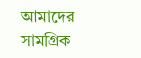আমাদের সামগ্রিক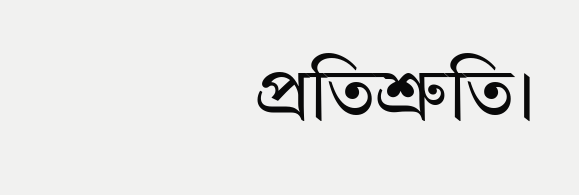প্রতিশ্রুতি।